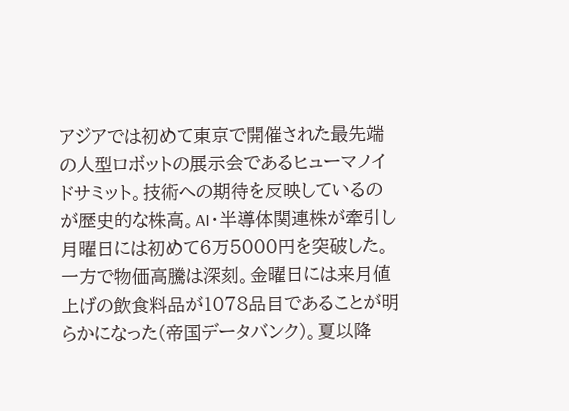アジアでは初めて東京で開催された最先端の人型ロボットの展示会であるヒューマノイドサミット。技術への期待を反映しているのが歴史的な株高。AI・半導体関連株が牽引し月曜日には初めて6万5000円を突破した。一方で物価高騰は深刻。金曜日には来月値上げの飲食料品が1078品目であることが明らかになった(帝国データバンク)。夏以降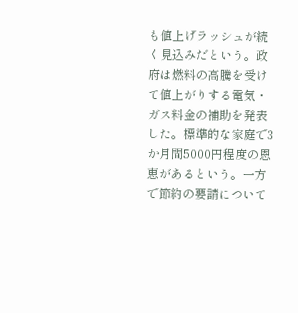も値上げラッシュが続く見込みだという。政府は燃料の高騰を受けて値上がりする電気・ガス料金の補助を発表した。標準的な家庭で3か月間5000円程度の恩恵があるという。一方で節約の要請について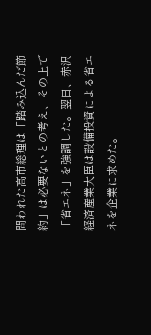問われた高市総理は「踏み込んだ節約」は必要ないとの考え、その上で「省エネ」を強調した。翌日、赤沢経済産業大臣は設備投資による省エネを企業に求めた。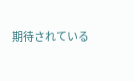期待されている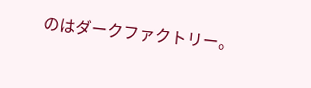のはダークファクトリー。